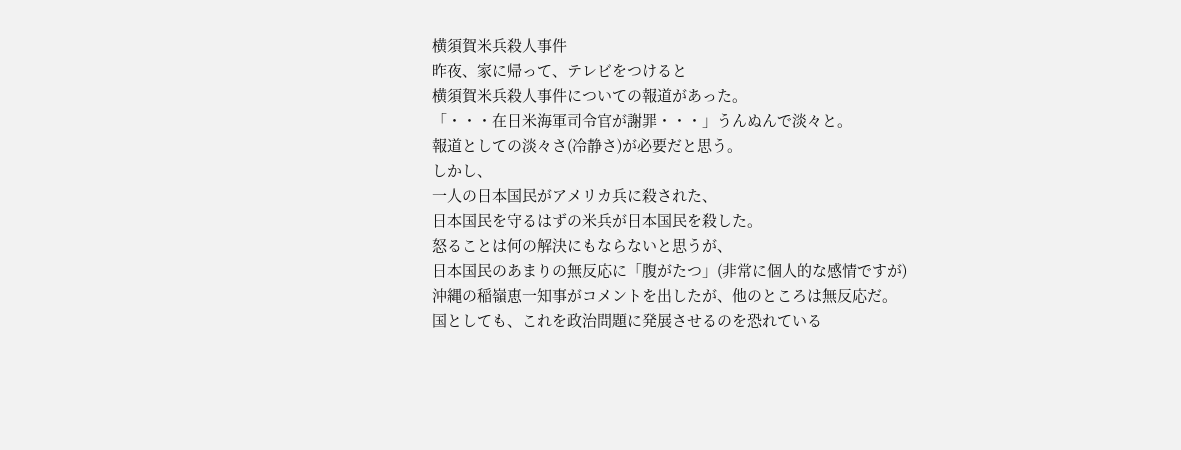横須賀米兵殺人事件
昨夜、家に帰って、テレビをつけると
横須賀米兵殺人事件についての報道があった。
「・・・在日米海軍司令官が謝罪・・・」うんぬんで淡々と。
報道としての淡々さ(冷静さ)が必要だと思う。
しかし、
一人の日本国民がアメリカ兵に殺された、
日本国民を守るはずの米兵が日本国民を殺した。
怒ることは何の解決にもならないと思うが、
日本国民のあまりの無反応に「腹がたつ」(非常に個人的な感情ですが)
沖縄の稲嶺恵一知事がコメントを出したが、他のところは無反応だ。
国としても、これを政治問題に発展させるのを恐れている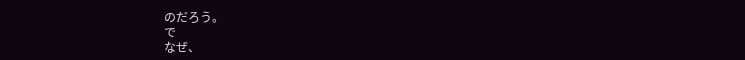のだろう。
で
なぜ、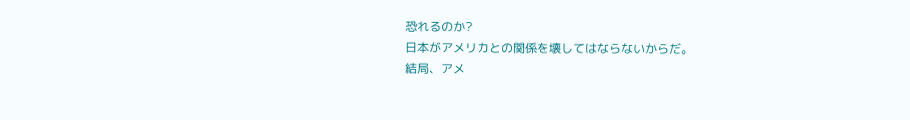恐れるのか?
日本がアメリカとの関係を壊してはならないからだ。
結局、アメ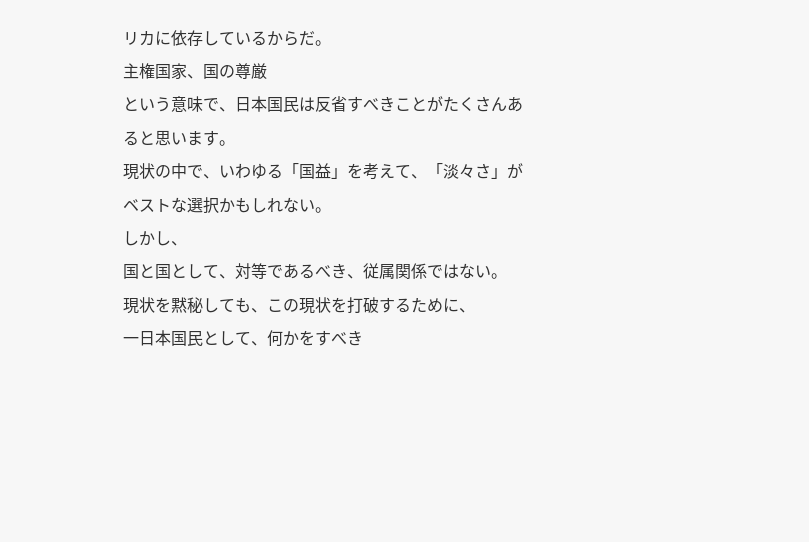リカに依存しているからだ。
主権国家、国の尊厳
という意味で、日本国民は反省すべきことがたくさんあると思います。
現状の中で、いわゆる「国益」を考えて、「淡々さ」がベストな選択かもしれない。
しかし、
国と国として、対等であるべき、従属関係ではない。
現状を黙秘しても、この現状を打破するために、
一日本国民として、何かをすべき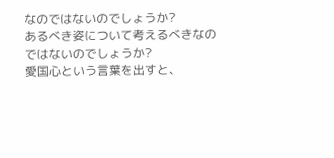なのではないのでしょうか?
あるべき姿について考えるべきなのではないのでしょうか?
愛国心という言葉を出すと、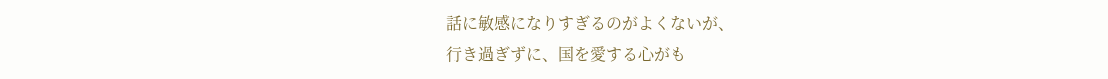話に敏感になりすぎるのがよくないが、
行き過ぎずに、国を愛する心がも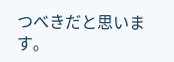つべきだと思います。